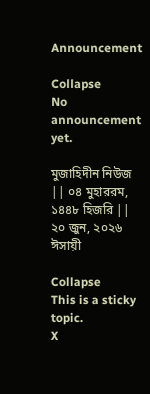Announcement

Collapse
No announcement yet.

মুজাহিদীন নিউজ || ০৪ মুহাররম, ১৪৪৮ হিজরি || ২০ জুন, ২০২৬ ঈসায়ী

Collapse
This is a sticky topic.
X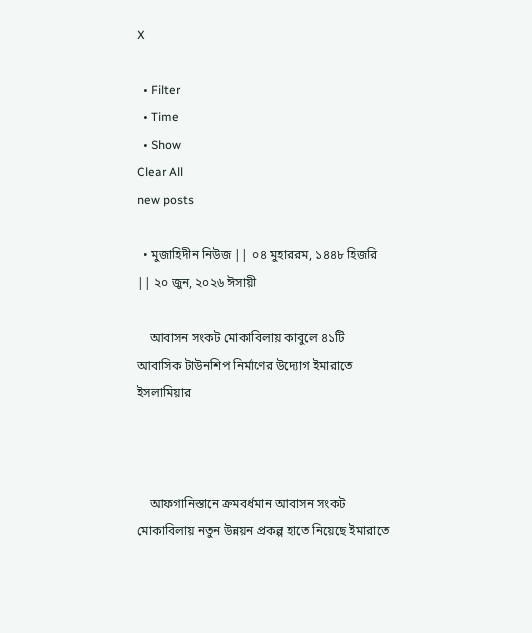X

  • Filter
  • Time
  • Show
Clear All
new posts

  • মুজাহিদীন নিউজ || ০৪ মুহাররম, ১৪৪৮ হিজরি || ২০ জুন, ২০২৬ ঈসায়ী

    আবাসন সংকট মোকাবিলায় কাবুলে ৪১টি আবাসিক টাউনশিপ নির্মাণের উদ্যোগ ইমারাতে ইসলামিয়ার



    আফগানিস্তানে ক্রমবর্ধমান আবাসন সংকট মোকাবিলায় নতুন উন্নয়ন প্রকল্প হাতে নিয়েছে ইমারাতে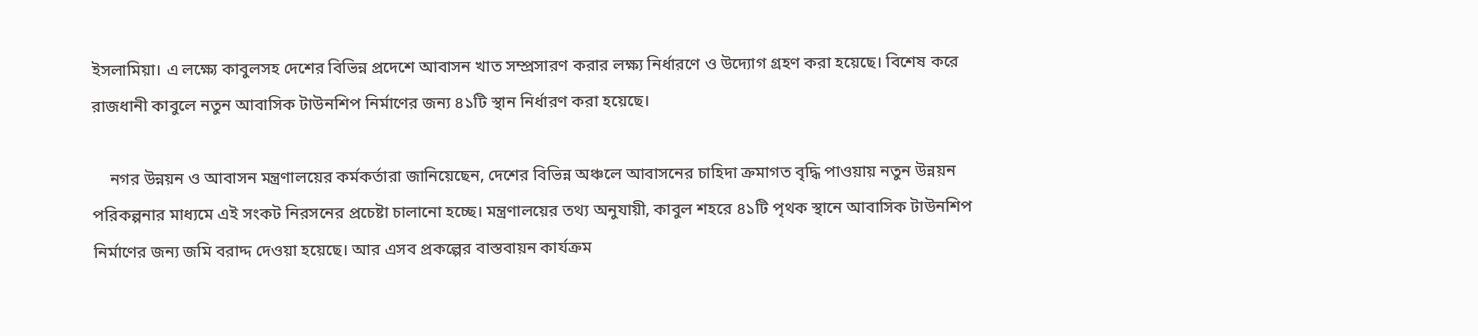ইসলামিয়া। এ লক্ষ্যে কাবুলসহ দেশের বিভিন্ন প্রদেশে আবাসন খাত সম্প্রসারণ করার লক্ষ্য নির্ধারণে ও উদ্যোগ গ্রহণ করা হয়েছে। বিশেষ করে রাজধানী কাবুলে নতুন আবাসিক টাউনশিপ নির্মাণের জন্য ৪১টি স্থান নির্ধারণ করা হয়েছে।

    নগর উন্নয়ন ও আবাসন মন্ত্রণালয়ের কর্মকর্তারা জানিয়েছেন, দেশের বিভিন্ন অঞ্চলে আবাসনের চাহিদা ক্রমাগত বৃদ্ধি পাওয়ায় নতুন উন্নয়ন পরিকল্পনার মাধ্যমে এই সংকট নিরসনের প্রচেষ্টা চালানো হচ্ছে। মন্ত্রণালয়ের তথ্য অনুযায়ী, কাবুল শহরে ৪১টি পৃথক স্থানে আবাসিক টাউনশিপ নির্মাণের জন্য জমি বরাদ্দ দেওয়া হয়েছে। আর এসব প্রকল্পের বাস্তবায়ন কার্যক্রম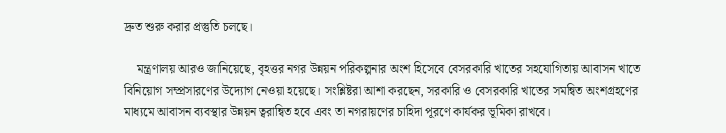দ্রুত শুরু করার প্রস্তুতি চলছে।

    মন্ত্রণালয় আরও জানিয়েছে, বৃহত্তর নগর উন্নয়ন পরিকল্পনার অংশ হিসেবে বেসরকারি খাতের সহযোগিতায় আবাসন খাতে বিনিয়োগ সম্প্রসারণের উদ্যোগ নেওয়া হয়েছে। সংশ্লিষ্টরা আশা করছেন, সরকারি ও বেসরকারি খাতের সমন্বিত অংশগ্রহণের মাধ্যমে আবাসন ব্যবস্থার উন্নয়ন ত্বরান্বিত হবে এবং তা নগরায়ণের চাহিদা পূরণে কার্যকর ভূমিকা রাখবে।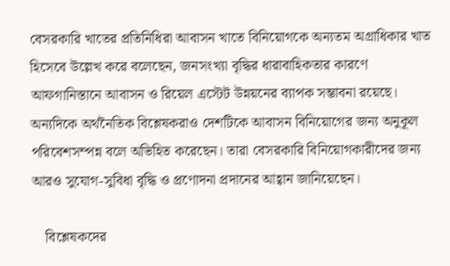বেসরকারি খাতের প্রতিনিধিরা আবাসন খাতে বিনিয়োগকে অন্যতম অগ্রাধিকার খাত হিসেবে উল্লেখ করে বলেছেন, জনসংখ্যা বৃদ্ধির ধারাবাহিকতার কারণে আফগানিস্তানে আবাসন ও রিয়েল এস্টেট উন্নয়নের ব্যাপক সম্ভাবনা রয়েছে। অন্যদিকে অর্থনৈতিক বিশ্লেষকরাও দেশটিকে আবাসন বিনিয়োগের জন্য অনুকূল পরিবেশসম্পন্ন বলে অভিহিত করেছেন। তারা বেসরকারি বিনিয়োগকারীদের জন্য আরও সুযোগ-সুবিধা বৃদ্ধি ও প্রণোদনা প্রদানের আহ্বান জানিয়েছেন।

    বিশ্লেষকদের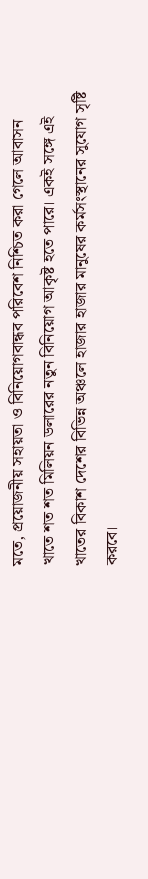মতে, প্রয়োজনীয় সহায়তা ও বিনিয়োগবান্ধব পরিবেশ নিশ্চিত করা গেলে আবাসন খাতে শত শত মিলিয়ন ডলারের নতুন বিনিয়োগ আকৃষ্ট হতে পারে। একই সঙ্গে এই খাতের বিকাশ দেশের বিভিন্ন অঞ্চলে হাজার হাজার মানুষের কর্মসংস্থানের সুযোগ সৃষ্টি করবে।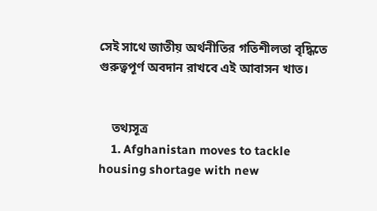সেই সাথে জাতীয় অর্থনীতির গতিশীলতা বৃদ্ধিতে গুরুত্বপূর্ণ অবদান রাখবে এই আবাসন খাত।


    তথ্যসূত্র
    1. Afghanistan moves to tackle housing shortage with new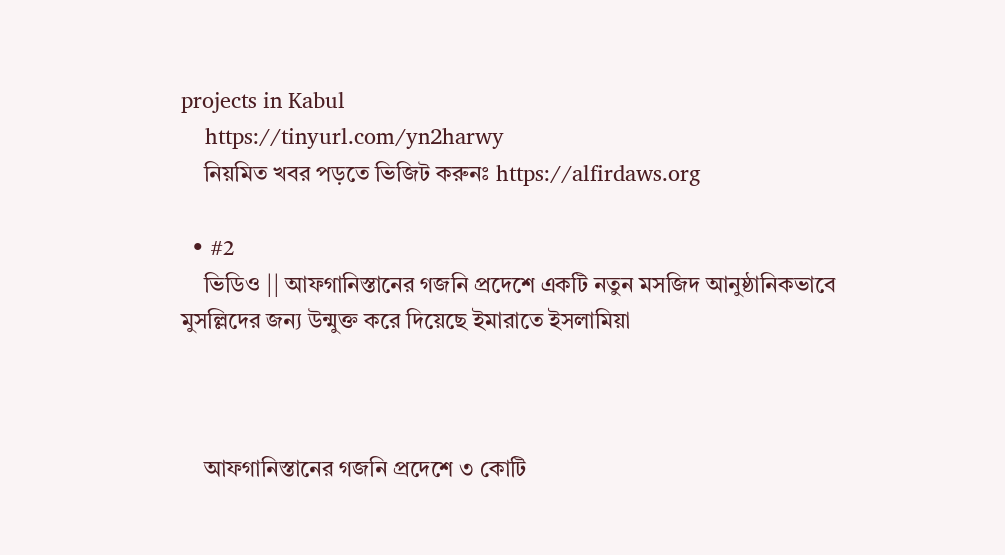projects in Kabul
    https://tinyurl.com/yn2harwy
    নিয়মিত খবর পড়তে ভিজিট করুনঃ https://alfirdaws.org

  • #2
    ভিডিও || আফগানিস্তানের গজনি প্রদেশে একটি নতুন মসজিদ আনুষ্ঠানিকভাবে মুসল্লিদের জন্য উন্মুক্ত করে দিয়েছে ইমারাতে ইসলামিয়া



    আফগানিস্তানের গজনি প্রদেশে ৩ কোটি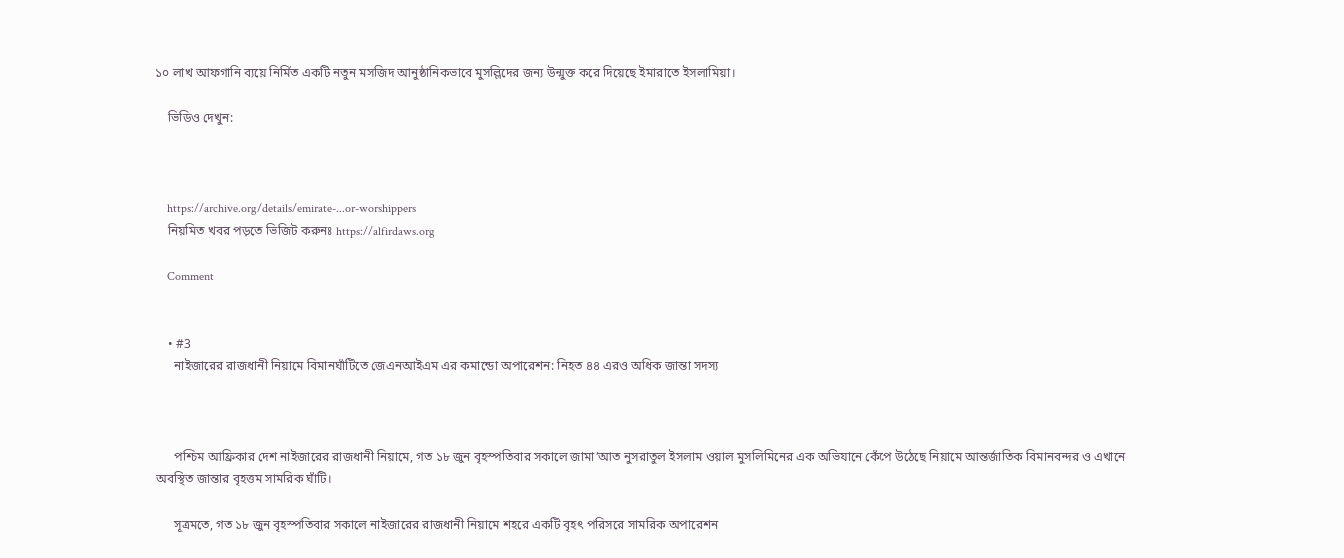১০ লাখ আফগানি ব্যয়ে নির্মিত একটি নতুন মসজিদ আনুষ্ঠানিকভাবে মুসল্লিদের জন্য উন্মুক্ত করে দিয়েছে ইমারাতে ইসলামিয়া।

    ভিডিও দেখুন:



    https://archive.org/details/emirate-...or-worshippers
    নিয়মিত খবর পড়তে ভিজিট করুনঃ https://alfirdaws.org

    Comment


    • #3
      নাইজারের রাজধানী নিয়ামে বিমানঘাঁটিতে জেএনআইএম এর কমান্ডো অপারেশন: নিহত ৪৪ এরও অধিক জান্তা সদস্য



      পশ্চিম আফ্রিকার দেশ নাইজারের রাজধানী নিয়ামে, গত ১৮ জুন বৃহস্পতিবার সকালে জামা’আত নুসরাতুল ইসলাম ওয়াল মুসলিমিনের এক অভিযানে কেঁপে উঠেছে নিয়ামে আন্তর্জাতিক বিমানবন্দর ও এখানে অবস্থিত জান্তার বৃহত্তম সামরিক ঘাঁটি।

      সূত্রমতে, গত ১৮ জুন বৃহস্পতিবার সকালে নাইজারের রাজধানী নিয়ামে শহরে একটি বৃহৎ পরিসরে সামরিক অপারেশন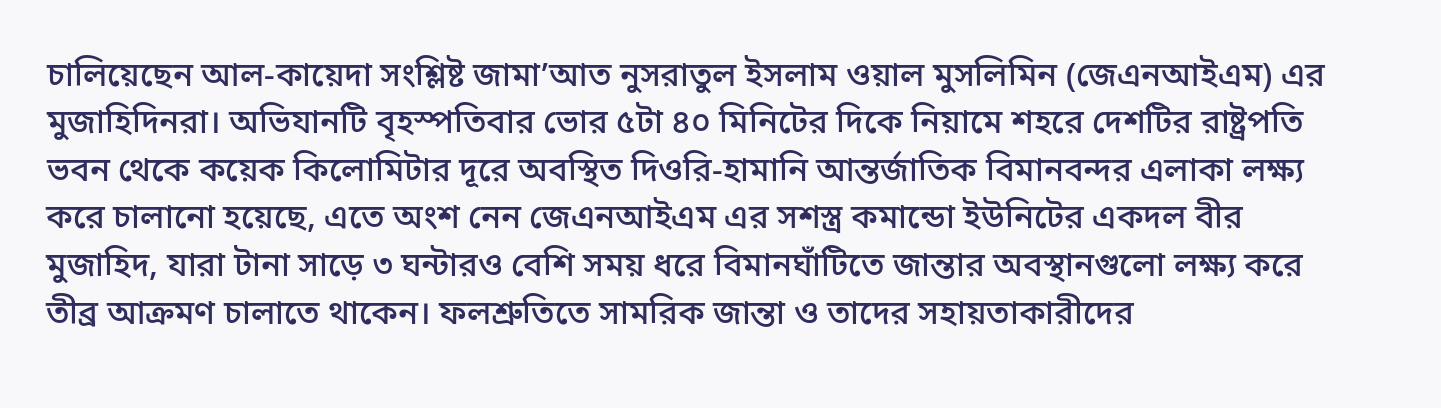চালিয়েছেন আল-কায়েদা সংশ্লিষ্ট জামা’আত নুসরাতুল ইসলাম ওয়াল মুসলিমিন (জেএনআইএম) এর মুজাহিদিনরা। অভিযানটি বৃহস্পতিবার ভোর ৫টা ৪০ মিনিটের দিকে নিয়ামে শহরে দেশটির রাষ্ট্রপতি ভবন থেকে কয়েক কিলোমিটার দূরে অবস্থিত দিওরি-হামানি আন্তর্জাতিক বিমানবন্দর এলাকা লক্ষ্য করে চালানো হয়েছে, এতে অংশ নেন জেএনআইএম এর সশস্ত্র কমান্ডো ইউনিটের একদল বীর মুজাহিদ, যারা টানা সাড়ে ৩ ঘন্টারও বেশি সময় ধরে বিমানঘাঁটিতে জান্তার অবস্থানগুলো লক্ষ্য করে তীব্র আক্রমণ চালাতে থাকেন। ফলশ্রুতিতে সামরিক জান্তা ও তাদের সহায়তাকারীদের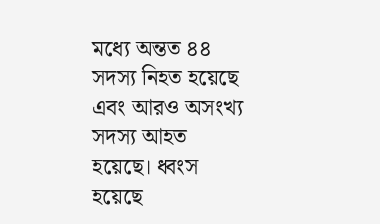মধ্যে অন্তত ৪৪ সদস্য নিহত হয়েছে এবং আরও অসংখ্য সদস্য আহত হয়েছে। ধ্বংস হয়েছে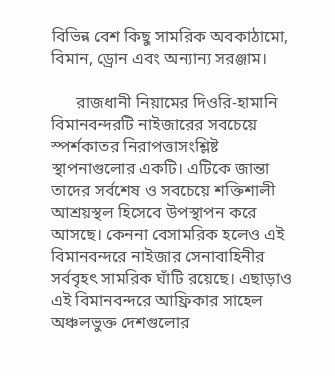বিভিন্ন বেশ কিছু সামরিক অবকাঠামো, বিমান, ড্রোন এবং অন্যান্য সরঞ্জাম।

      রাজধানী নিয়ামের দিওরি-হামানি বিমানবন্দরটি নাইজারের সবচেয়ে স্পর্শকাতর নিরাপত্তাসংশ্লিষ্ট স্থাপনাগুলোর একটি। এটিকে জান্তা তাদের সর্বশেষ ও সবচেয়ে শক্তিশালী আশ্রয়স্থল হিসেবে উপস্থাপন করে আসছে। কেননা বেসামরিক হলেও এই বিমানবন্দরে নাইজার সেনাবাহিনীর সর্ববৃহৎ সামরিক ঘাঁটি রয়েছে। এছাড়াও এই বিমানবন্দরে আফ্রিকার সাহেল অঞ্চলভুক্ত দেশগুলোর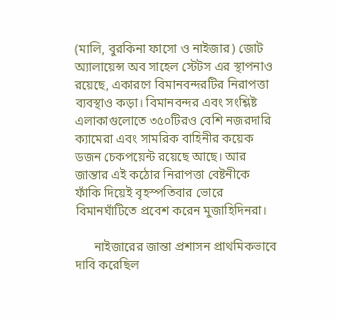(মালি, বুরকিনা ফাসো ও নাইজার) জোট অ্যালায়েন্স অব সাহেল স্টেটস এর স্থাপনাও রয়েছে, একারণে বিমানবন্দরটির নিরাপত্তা ব্যবস্থাও কড়া। বিমানবন্দর এবং সংশ্লিষ্ট এলাকাগুলোতে ৩৫০টিরও বেশি নজরদারি ক্যামেরা এবং সামরিক বাহিনীর কয়েক ডজন চেকপয়েন্ট রয়েছে আছে। আর জান্তার এই কঠোর নিরাপত্তা বেষ্টনীকে ফাঁকি দিয়েই বৃহস্পতিবার ভোরে বিমানঘাঁটিতে প্রবেশ করেন মুজাহিদিনরা।

      নাইজারের জান্তা প্রশাসন প্রাথমিকভাবে দাবি করেছিল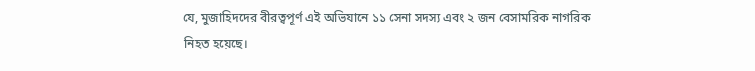যে, মুজাহিদদের বীরত্বপূর্ণ এই অভিযানে ১১ সেনা সদস্য এবং ২ জন বেসামরিক নাগরিক নিহত হয়েছে।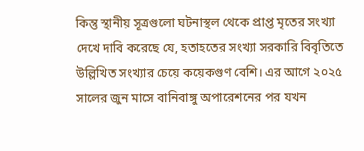কিন্তু স্থানীয় সূত্রগুলো ঘটনাস্থল থেকে প্রাপ্ত মৃতের সংখ্যা দেখে দাবি করেছে যে, হতাহতের সংখ্যা সরকারি বিবৃতিতে উল্লিখিত সংখ্যার চেয়ে কয়েকগুণ বেশি। এর আগে ২০২৫ সালের জুন মাসে বানিবাঙ্গু অপারেশনের পর যখন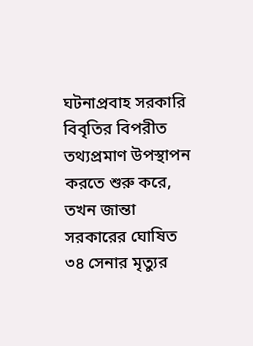ঘটনাপ্রবাহ সরকারি বিবৃতির বিপরীত তথ্যপ্রমাণ উপস্থাপন করতে শুরু করে, তখন জান্তা সরকারের ঘোষিত ৩৪ সেনার মৃত্যুর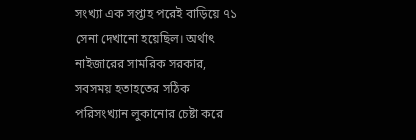সংখ্যা এক সপ্তাহ পরেই বাড়িয়ে ৭১ সেনা দেখানো হয়েছিল। অর্থাৎ নাইজারের সামরিক সরকার, সবসময় হতাহতের সঠিক পরিসংখ্যান লুকানোর চেষ্টা করে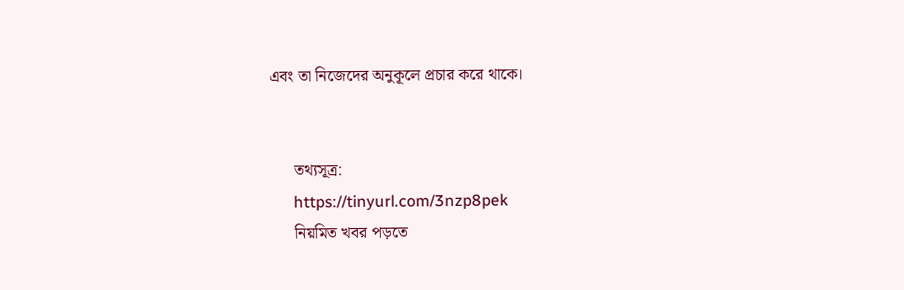এবং তা নিজেদের অনুকূলে প্রচার করে থাকে।


      তথ্যসূত্র:
      https://tinyurl.com/3nzp8pek
      নিয়মিত খবর পড়তে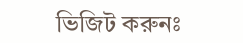ভিজিট করুনঃ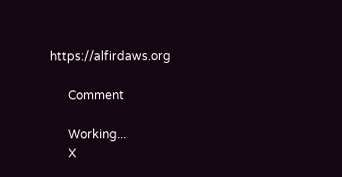https://alfirdaws.org

      Comment

      Working...
      X